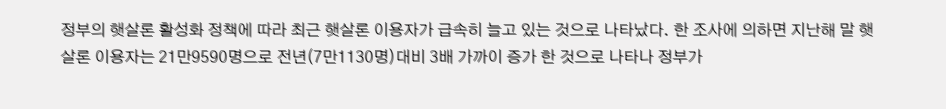정부의 햇살론 활성화 정책에 따라 최근 햇살론 이용자가 급속히 늘고 있는 것으로 나타났다. 한 조사에 의하면 지난해 말 햇살론 이용자는 21만9590명으로 전년(7만1130명)대비 3배 가까이 증가 한 것으로 나타나 정부가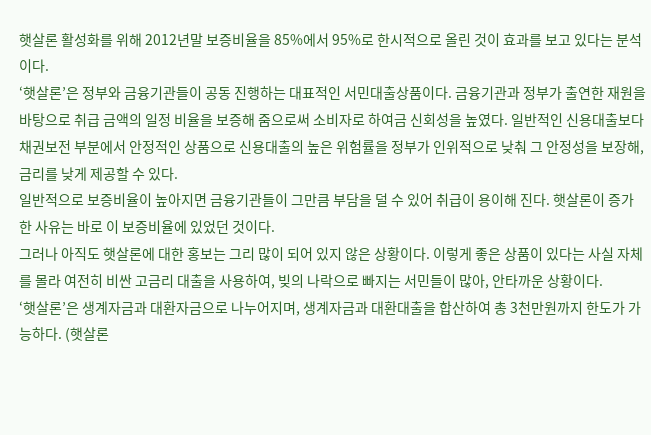햇살론 활성화를 위해 2012년말 보증비율을 85%에서 95%로 한시적으로 올린 것이 효과를 보고 있다는 분석이다.
‘햇살론’은 정부와 금융기관들이 공동 진행하는 대표적인 서민대출상품이다. 금융기관과 정부가 출연한 재원을 바탕으로 취급 금액의 일정 비율을 보증해 줌으로써 소비자로 하여금 신회성을 높였다. 일반적인 신용대출보다 채권보전 부분에서 안정적인 상품으로 신용대출의 높은 위험률을 정부가 인위적으로 낮춰 그 안정성을 보장해, 금리를 낮게 제공할 수 있다.
일반적으로 보증비율이 높아지면 금융기관들이 그만큼 부담을 덜 수 있어 취급이 용이해 진다. 햇살론이 증가한 사유는 바로 이 보증비율에 있었던 것이다.
그러나 아직도 햇살론에 대한 홍보는 그리 많이 되어 있지 않은 상황이다. 이렇게 좋은 상품이 있다는 사실 자체를 몰라 여전히 비싼 고금리 대출을 사용하여, 빚의 나락으로 빠지는 서민들이 많아, 안타까운 상황이다.
‘햇살론’은 생계자금과 대환자금으로 나누어지며, 생계자금과 대환대출을 합산하여 총 3천만원까지 한도가 가능하다. (햇살론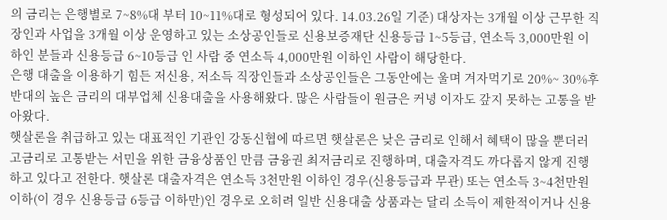의 금리는 은행별로 7~8%대 부터 10~11%대로 형성되어 있다. 14.03.26일 기준) 대상자는 3개월 이상 근무한 직장인과 사업을 3개월 이상 운영하고 있는 소상공인들로 신용보증재단 신용등급 1~5등급, 연소득 3,000만원 이하인 분들과 신용등급 6~10등급 인 사람 중 연소득 4,000만원 이하인 사람이 해당한다.
은행 대출을 이용하기 힘든 저신용, 저소득 직장인들과 소상공인들은 그동안에는 울며 겨자먹기로 20%~ 30%후반대의 높은 금리의 대부업체 신용대출을 사용해왔다. 많은 사람들이 원금은 커녕 이자도 갚지 못하는 고통을 받아왔다.
햇살론을 취급하고 있는 대표적인 기관인 강동신협에 따르면 햇살론은 낮은 금리로 인해서 혜택이 많을 뿐더러 고금리로 고통받는 서민을 위한 금융상품인 만큼 금융권 최저금리로 진행하며, 대출자격도 까다롭지 않게 진행하고 있다고 전한다. 햇살론 대출자격은 연소득 3천만원 이하인 경우(신용등급과 무관) 또는 연소득 3~4천만원 이하(이 경우 신용등급 6등급 이하만)인 경우로 오히려 일반 신용대출 상품과는 달리 소득이 제한적이거나 신용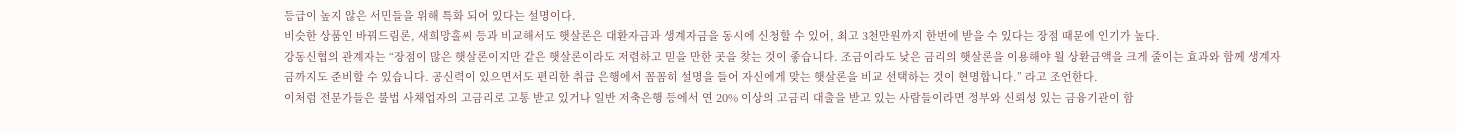등급이 높지 않은 서민들을 위해 특화 되어 있다는 설명이다.
비슷한 상품인 바꿔드림론, 새희망홀씨 등과 비교해서도 햇살론은 대환자금과 생계자금을 동시에 신청할 수 있어, 최고 3천만원까지 한번에 받을 수 있다는 장점 때문에 인기가 높다.
강동신협의 관계자는 “장점이 많은 햇살론이지만 같은 햇살론이라도 저렴하고 믿을 만한 곳을 찾는 것이 좋습니다. 조금이라도 낮은 금리의 햇살론을 이용해야 월 상환금액을 크게 줄이는 효과와 함께 생계자금까지도 준비할 수 있습니다. 공신력이 있으면서도 편리한 취급 은행에서 꼼꼼히 설명을 들어 자신에게 맞는 햇살론을 비교 선택하는 것이 현명합니다.” 라고 조언한다.
이처럼 전문가들은 불법 사채업자의 고금리로 고통 받고 있거나 일반 저축은행 등에서 연 20% 이상의 고금리 대출을 받고 있는 사람들이라면 정부와 신뢰성 있는 금융기관이 함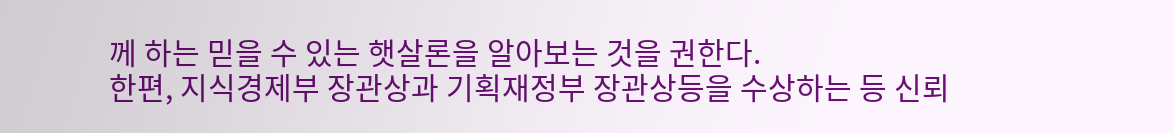께 하는 믿을 수 있는 햇살론을 알아보는 것을 권한다.
한편, 지식경제부 장관상과 기획재정부 장관상등을 수상하는 등 신뢰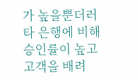가 높을뿐더러 타 은행에 비해 승인률이 높고 고객을 배려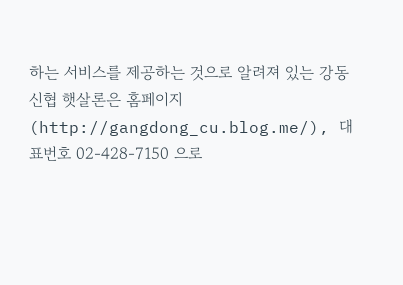하는 서비스를 제공하는 것으로 알려져 있는 강동신협 햇살론은 홈페이지(http://gangdong_cu.blog.me/), 대표번호 02-428-7150 으로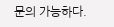문의 가능하다.